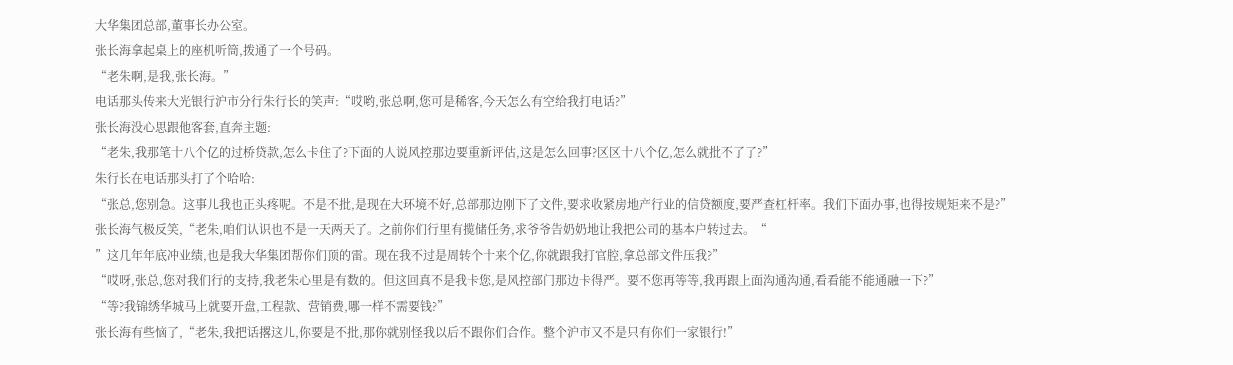大华集团总部,董事长办公室。
张长海拿起桌上的座机听筒,拨通了一个号码。
“老朱啊,是我,张长海。”
电话那头传来大光银行沪市分行朱行长的笑声:“哎哟,张总啊,您可是稀客,今天怎么有空给我打电话?”
张长海没心思跟他客套,直奔主题:
“老朱,我那笔十八个亿的过桥贷款,怎么卡住了?下面的人说风控那边要重新评估,这是怎么回事?区区十八个亿,怎么就批不了了?”
朱行长在电话那头打了个哈哈:
“张总,您别急。这事儿我也正头疼呢。不是不批,是现在大环境不好,总部那边刚下了文件,要求收紧房地产行业的信贷额度,要严查杠杆率。我们下面办事,也得按规矩来不是?”
张长海气极反笑,“老朱,咱们认识也不是一天两天了。之前你们行里有揽储任务,求爷爷告奶奶地让我把公司的基本户转过去。“
”这几年年底冲业绩,也是我大华集团帮你们顶的雷。现在我不过是周转个十来个亿,你就跟我打官腔,拿总部文件压我?”
“哎呀,张总,您对我们行的支持,我老朱心里是有数的。但这回真不是我卡您,是风控部门那边卡得严。要不您再等等,我再跟上面沟通沟通,看看能不能通融一下?”
“等?我锦绣华城马上就要开盘,工程款、营销费,哪一样不需要钱?”
张长海有些恼了,“老朱,我把话撂这儿,你要是不批,那你就别怪我以后不跟你们合作。整个沪市又不是只有你们一家银行!”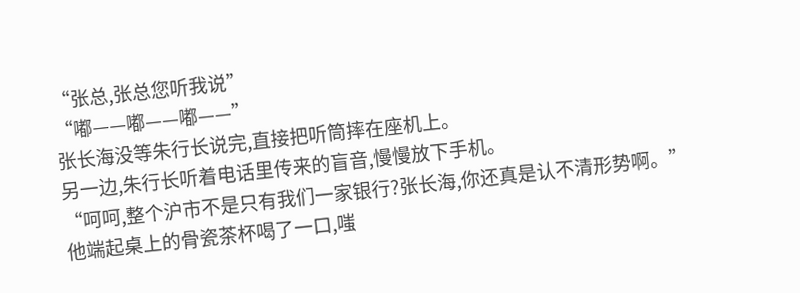“张总,张总您听我说”
“嘟——嘟——嘟——”
张长海没等朱行长说完,直接把听筒摔在座机上。
另一边,朱行长听着电话里传来的盲音,慢慢放下手机。
“呵呵,整个沪市不是只有我们一家银行?张长海,你还真是认不清形势啊。”
他端起桌上的骨瓷茶杯喝了一口,嗤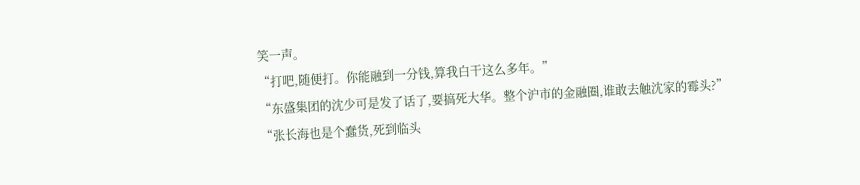笑一声。
“打吧,随便打。你能融到一分钱,算我白干这么多年。”
“东盛集团的沈少可是发了话了,要搞死大华。整个沪市的金融圈,谁敢去触沈家的霉头?”
“张长海也是个蠢货,死到临头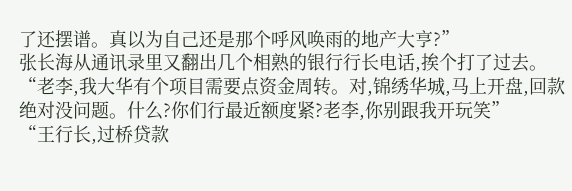了还摆谱。真以为自己还是那个呼风唤雨的地产大亨?”
张长海从通讯录里又翻出几个相熟的银行行长电话,挨个打了过去。
“老李,我大华有个项目需要点资金周转。对,锦绣华城,马上开盘,回款绝对没问题。什么?你们行最近额度紧?老李,你别跟我开玩笑”
“王行长,过桥贷款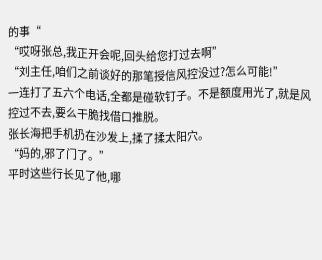的事“
“哎呀张总,我正开会呢,回头给您打过去啊”
“刘主任,咱们之前谈好的那笔授信风控没过?怎么可能!”
一连打了五六个电话,全都是碰软钉子。不是额度用光了,就是风控过不去,要么干脆找借口推脱。
张长海把手机扔在沙发上,揉了揉太阳穴。
“妈的,邪了门了。”
平时这些行长见了他,哪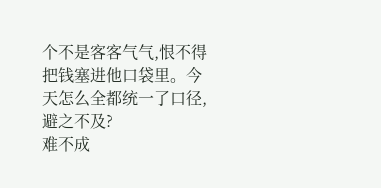个不是客客气气,恨不得把钱塞进他口袋里。今天怎么全都统一了口径,避之不及?
难不成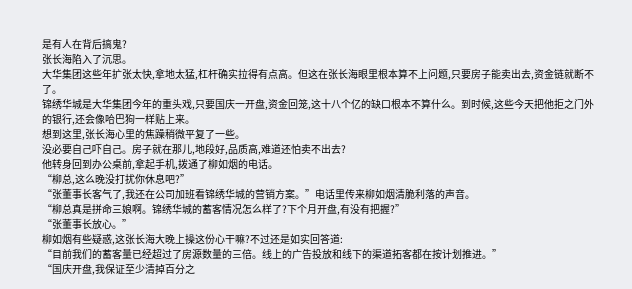是有人在背后搞鬼?
张长海陷入了沉思。
大华集团这些年扩张太快,拿地太猛,杠杆确实拉得有点高。但这在张长海眼里根本算不上问题,只要房子能卖出去,资金链就断不了。
锦绣华城是大华集团今年的重头戏,只要国庆一开盘,资金回笼,这十八个亿的缺口根本不算什么。到时候,这些今天把他拒之门外的银行,还会像哈巴狗一样贴上来。
想到这里,张长海心里的焦躁稍微平复了一些。
没必要自己吓自己。房子就在那儿,地段好,品质高,难道还怕卖不出去?
他转身回到办公桌前,拿起手机,拨通了柳如烟的电话。
“柳总,这么晚没打扰你休息吧?”
“张董事长客气了,我还在公司加班看锦绣华城的营销方案。”电话里传来柳如烟清脆利落的声音。
“柳总真是拼命三娘啊。锦绣华城的蓄客情况怎么样了?下个月开盘,有没有把握?”
“张董事长放心。”
柳如烟有些疑惑,这张长海大晚上操这份心干嘛?不过还是如实回答道:
“目前我们的蓄客量已经超过了房源数量的三倍。线上的广告投放和线下的渠道拓客都在按计划推进。”
“国庆开盘,我保证至少清掉百分之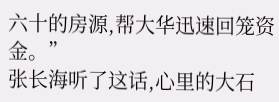六十的房源,帮大华迅速回笼资金。”
张长海听了这话,心里的大石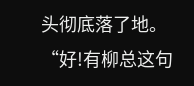头彻底落了地。
“好!有柳总这句